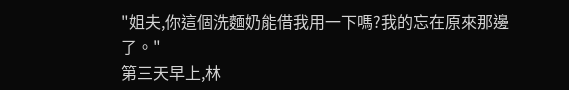"姐夫,你這個洗麵奶能借我用一下嗎?我的忘在原來那邊了。"
第三天早上,林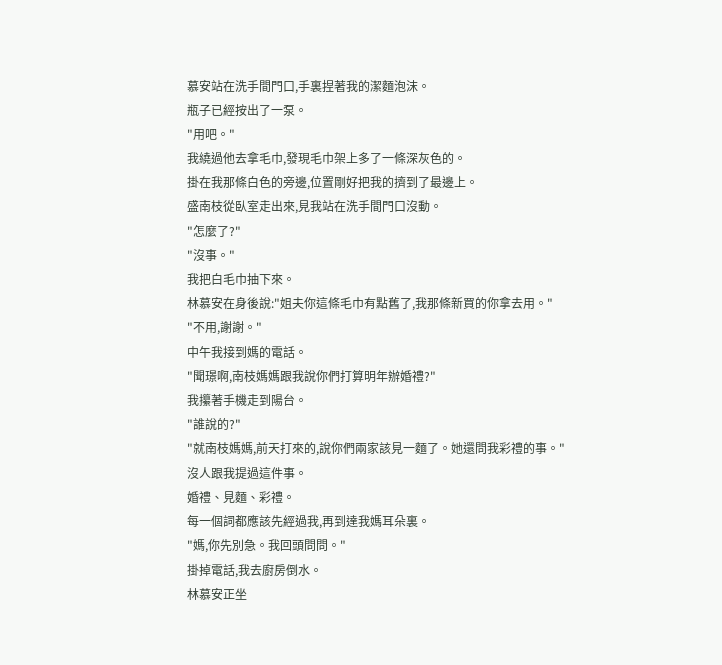慕安站在洗手間門口,手裏捏著我的潔麵泡沫。
瓶子已經按出了一泵。
"用吧。"
我繞過他去拿毛巾,發現毛巾架上多了一條深灰色的。
掛在我那條白色的旁邊,位置剛好把我的擠到了最邊上。
盛南枝從臥室走出來,見我站在洗手間門口沒動。
"怎麼了?"
"沒事。"
我把白毛巾抽下來。
林慕安在身後說:"姐夫你這條毛巾有點舊了,我那條新買的你拿去用。"
"不用,謝謝。"
中午我接到媽的電話。
"聞璟啊,南枝媽媽跟我說你們打算明年辦婚禮?"
我攥著手機走到陽台。
"誰說的?"
"就南枝媽媽,前天打來的,說你們兩家該見一麵了。她還問我彩禮的事。"
沒人跟我提過這件事。
婚禮、見麵、彩禮。
每一個詞都應該先經過我,再到達我媽耳朵裏。
"媽,你先別急。我回頭問問。"
掛掉電話,我去廚房倒水。
林慕安正坐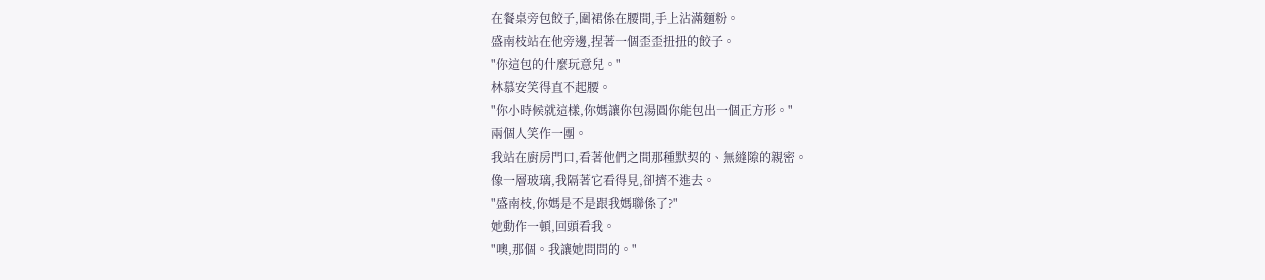在餐桌旁包餃子,圍裙係在腰間,手上沾滿麵粉。
盛南枝站在他旁邊,捏著一個歪歪扭扭的餃子。
"你這包的什麼玩意兒。"
林慕安笑得直不起腰。
"你小時候就這樣,你媽讓你包湯圓你能包出一個正方形。"
兩個人笑作一團。
我站在廚房門口,看著他們之間那種默契的、無縫隙的親密。
像一層玻璃,我隔著它看得見,卻擠不進去。
"盛南枝,你媽是不是跟我媽聯係了?"
她動作一頓,回頭看我。
"噢,那個。我讓她問問的。"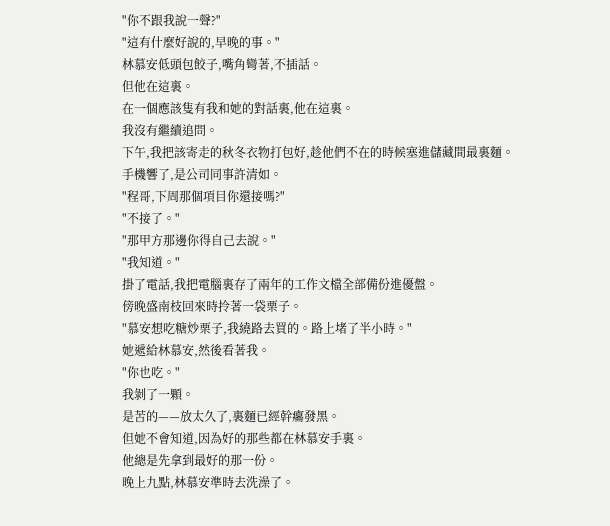"你不跟我說一聲?"
"這有什麼好說的,早晚的事。"
林慕安低頭包餃子,嘴角彎著,不插話。
但他在這裏。
在一個應該隻有我和她的對話裏,他在這裏。
我沒有繼續追問。
下午,我把該寄走的秋冬衣物打包好,趁他們不在的時候塞進儲藏間最裏麵。
手機響了,是公司同事許清如。
"程哥,下周那個項目你還接嗎?"
"不接了。"
"那甲方那邊你得自己去說。"
"我知道。"
掛了電話,我把電腦裏存了兩年的工作文檔全部備份進優盤。
傍晚盛南枝回來時拎著一袋栗子。
"慕安想吃糖炒栗子,我繞路去買的。路上堵了半小時。"
她遞給林慕安,然後看著我。
"你也吃。"
我剝了一顆。
是苦的——放太久了,裏麵已經幹癟發黑。
但她不會知道,因為好的那些都在林慕安手裏。
他總是先拿到最好的那一份。
晚上九點,林慕安準時去洗澡了。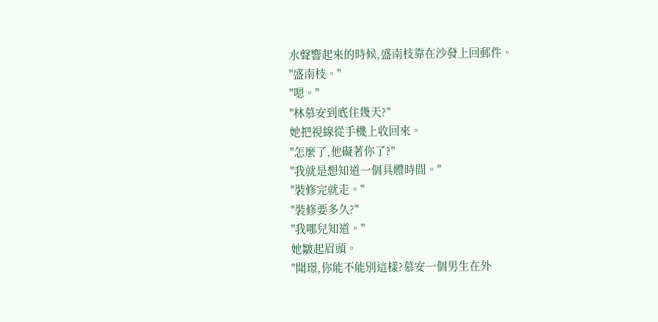水聲響起來的時候,盛南枝靠在沙發上回郵件。
"盛南枝。"
"嗯。"
"林慕安到底住幾天?"
她把視線從手機上收回來。
"怎麼了,他礙著你了?"
"我就是想知道一個具體時間。"
"裝修完就走。"
"裝修要多久?"
"我哪兒知道。"
她皺起眉頭。
"聞璟,你能不能別這樣?慕安一個男生在外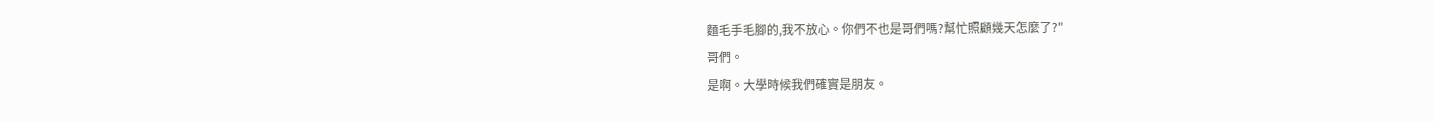麵毛手毛腳的,我不放心。你們不也是哥們嗎?幫忙照顧幾天怎麼了?"
哥們。
是啊。大學時候我們確實是朋友。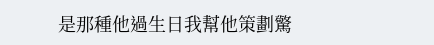是那種他過生日我幫他策劃驚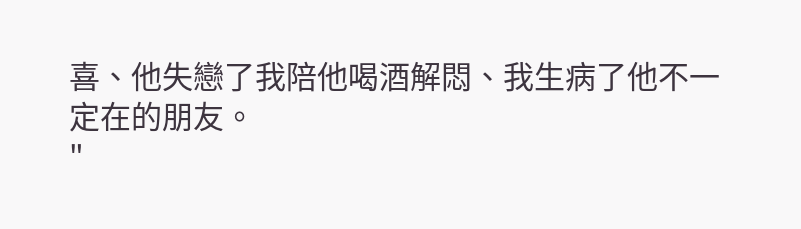喜、他失戀了我陪他喝酒解悶、我生病了他不一定在的朋友。
"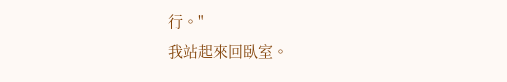行。"
我站起來回臥室。